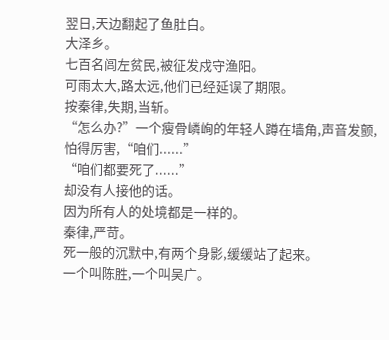翌日,天边翻起了鱼肚白。
大泽乡。
七百名闾左贫民,被征发戍守渔阳。
可雨太大,路太远,他们已经延误了期限。
按秦律,失期,当斩。
“怎么办?”一个瘦骨嶙峋的年轻人蹲在墙角,声音发颤,怕得厉害,“咱们......”
“咱们都要死了......”
却没有人接他的话。
因为所有人的处境都是一样的。
秦律,严苛。
死一般的沉默中,有两个身影,缓缓站了起来。
一个叫陈胜,一个叫吴广。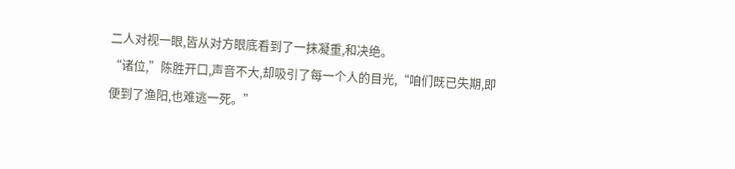二人对视一眼,皆从对方眼底看到了一抹凝重,和决绝。
“诸位,”陈胜开口,声音不大,却吸引了每一个人的目光,“咱们既已失期,即便到了渔阳,也难逃一死。”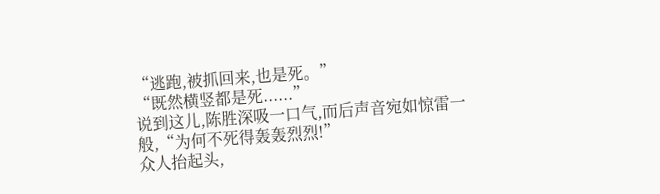“逃跑,被抓回来,也是死。”
“既然横竖都是死......”
说到这儿,陈胜深吸一口气,而后声音宛如惊雷一般,“为何不死得轰轰烈烈!”
众人抬起头,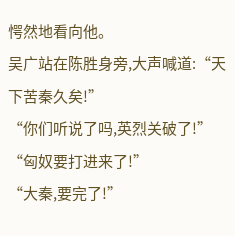愕然地看向他。
吴广站在陈胜身旁,大声喊道:“天下苦秦久矣!”
“你们听说了吗,英烈关破了!”
“匈奴要打进来了!”
“大秦,要完了!”